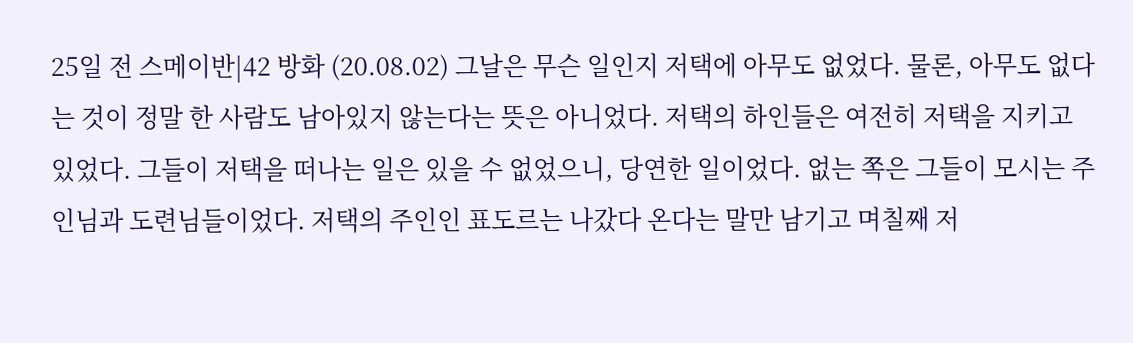25일 전 스메이반|42 방화 (20.08.02) 그날은 무슨 일인지 저택에 아무도 없었다. 물론, 아무도 없다는 것이 정말 한 사람도 남아있지 않는다는 뜻은 아니었다. 저택의 하인들은 여전히 저택을 지키고 있었다. 그들이 저택을 떠나는 일은 있을 수 없었으니, 당연한 일이었다. 없는 쪽은 그들이 모시는 주인님과 도련님들이었다. 저택의 주인인 표도르는 나갔다 온다는 말만 남기고 며칠째 저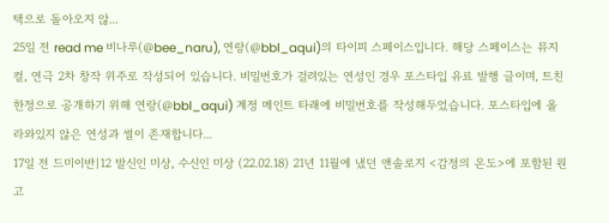택으로 돌아오지 않...
25일 전 read me 비나루(@bee_naru), 연랑(@bbl_aqui)의 타이피 스페이스입니다. 해당 스페이스는 뮤지컬, 연극 2차 창작 위주로 작성되어 있습니다. 비밀번호가 걸려있는 연성인 경우 포스타입 유료 발행 글이며, 트친 한정으로 공개하기 위해 연랑(@bbl_aqui) 계정 메인트 타래에 비밀번호를 작성해두었습니다. 포스타입에 올라와있지 않은 연성과 썰이 존재합니다...
17일 전 드미이반|12 발신인 미상, 수신인 미상 (22.02.18) 21년 11월에 냈던 앤솔로지 <감정의 온도>에 포함된 원고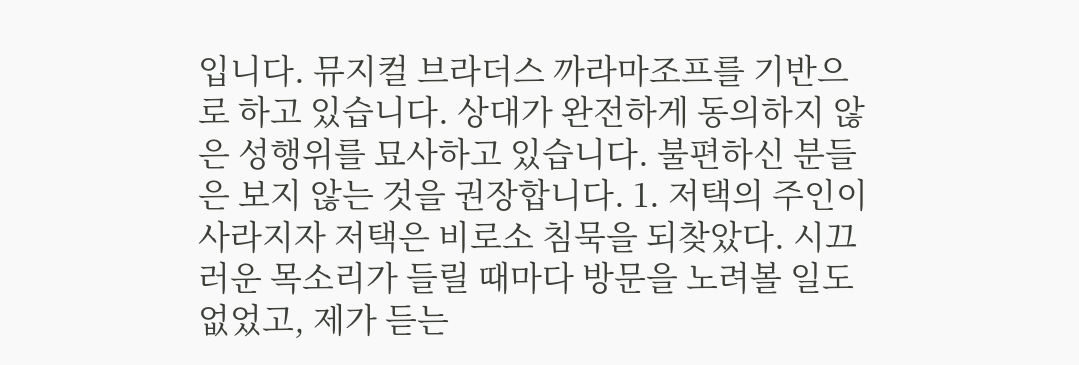입니다. 뮤지컬 브라더스 까라마조프를 기반으로 하고 있습니다. 상대가 완전하게 동의하지 않은 성행위를 묘사하고 있습니다. 불편하신 분들은 보지 않는 것을 권장합니다. 1. 저택의 주인이 사라지자 저택은 비로소 침묵을 되찾았다. 시끄러운 목소리가 들릴 때마다 방문을 노려볼 일도 없었고, 제가 듣는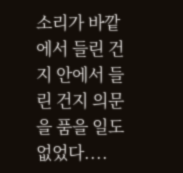소리가 바깥에서 들린 건지 안에서 들린 건지 의문을 품을 일도 없었다....